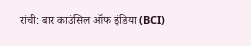रांची: बार काउंसिल ऑफ इंडिया (BCI)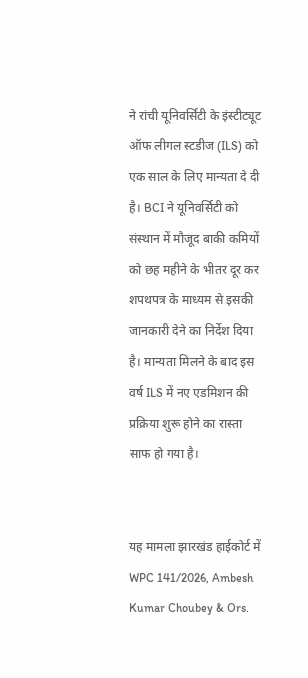ने रांची यूनिवर्सिटी के इंस्टीट्यूट ऑफ लीगल स्टडीज (ILS) को एक साल के लिए मान्यता दे दी है। BCI ने यूनिवर्सिटी को संस्थान में मौजूद बाकी कमियों को छह महीने के भीतर दूर कर शपथपत्र के माध्यम से इसकी जानकारी देने का निर्देश दिया है। मान्यता मिलने के बाद इस वर्ष ILS में नए एडमिशन की प्रक्रिया शुरू होने का रास्ता साफ हो गया है।


यह मामला झारखंड हाईकोर्ट में WPC 141/2026, Ambesh Kumar Choubey & Ors.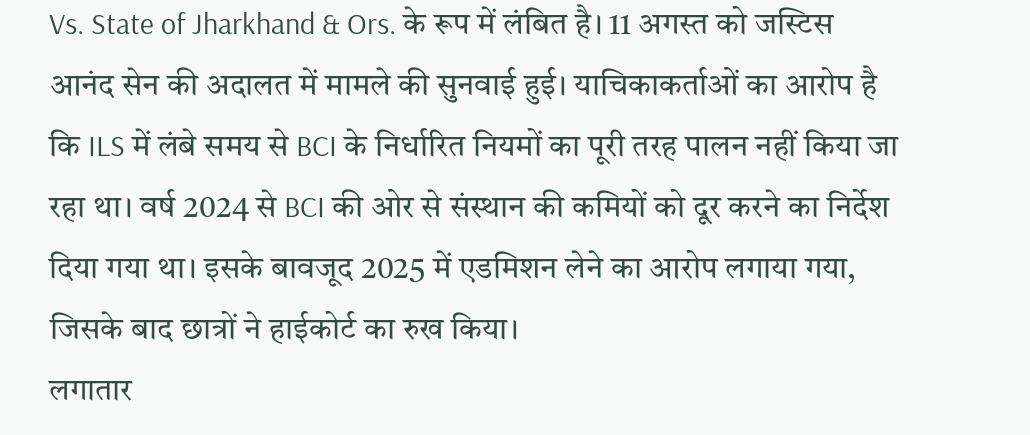Vs. State of Jharkhand & Ors. के रूप में लंबित है। 11 अगस्त को जस्टिस आनंद सेन की अदालत में मामले की सुनवाई हुई। याचिकाकर्ताओं का आरोप है कि ILS में लंबे समय से BCI के निर्धारित नियमों का पूरी तरह पालन नहीं किया जा रहा था। वर्ष 2024 से BCI की ओर से संस्थान की कमियों को दूर करने का निर्देश दिया गया था। इसके बावजूद 2025 में एडमिशन लेने का आरोप लगाया गया, जिसके बाद छात्रों ने हाईकोर्ट का रुख किया।
लगातार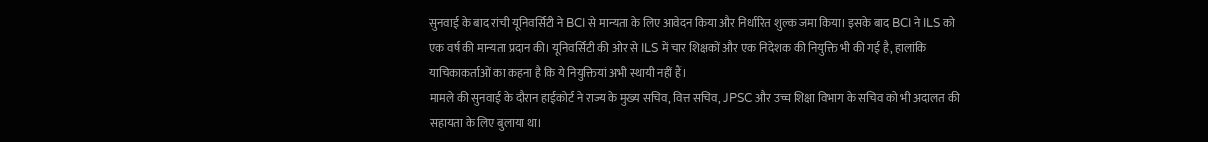सुनवाई के बाद रांची यूनिवर्सिटी ने BCI से मान्यता के लिए आवेदन किया और निर्धारित शुल्क जमा किया। इसके बाद BCI ने ILS को एक वर्ष की मान्यता प्रदान की। यूनिवर्सिटी की ओर से ILS में चार शिक्षकों और एक निदेशक की नियुक्ति भी की गई है, हालांकि याचिकाकर्ताओं का कहना है कि ये नियुक्तियां अभी स्थायी नहीं हैं।
मामले की सुनवाई के दौरान हाईकोर्ट ने राज्य के मुख्य सचिव, वित्त सचिव, JPSC और उच्च शिक्षा विभाग के सचिव को भी अदालत की सहायता के लिए बुलाया था।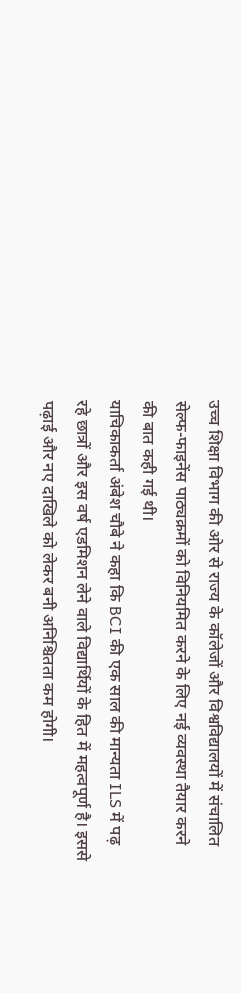उच्च शिक्षा विभाग की ओर से राज्य के कॉलेजों और विश्वविद्यालयों में संचालित सेल्फ-फाइनेंस पाठ्यक्रमों को विनियमित करने के लिए नई व्यवस्था तैयार करने की बात कही गई थी।
याचिकाकर्ता अंबेश चौबे ने कहा कि BCI की एक साल की मान्यता ILS में पढ़ रहे छात्रों और इस वर्ष एडमिशन लेने वाले विद्यार्थियों के हित में महत्वपूर्ण है। इससे पढ़ाई और नए दाखिले को लेकर बनी अनिश्चितता कम होगी।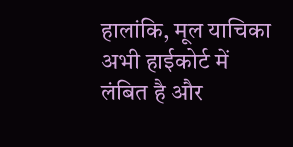हालांकि, मूल याचिका अभी हाईकोर्ट में लंबित है और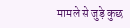मामले से जुड़े कुछ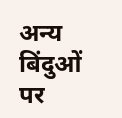अन्य बिंदुओं पर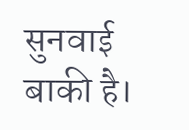सुनवाई बाकी है।